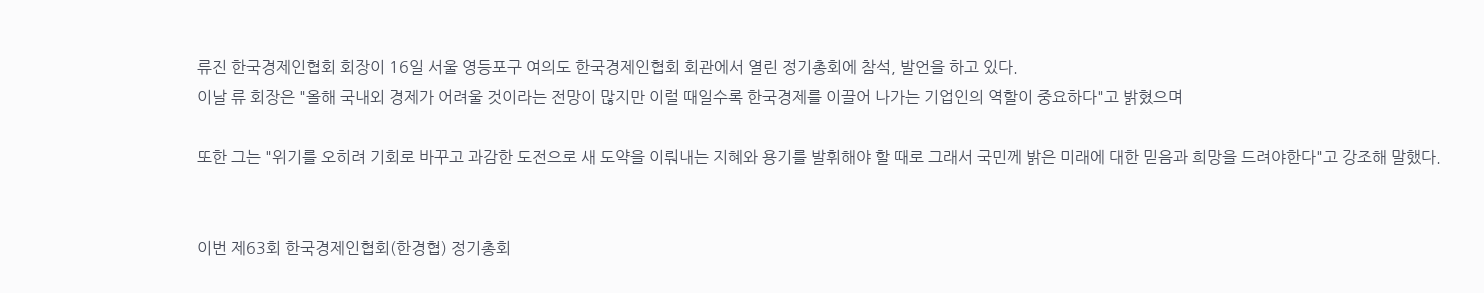류진 한국경제인협회 회장이 16일 서울 영등포구 여의도 한국경제인협회 회관에서 열린 정기총회에 참석, 발언을 하고 있다.
이날 류 회장은 "올해 국내외 경제가 어려울 것이라는 전망이 많지만 이럴 때일수록 한국경제를 이끌어 나가는 기업인의 역할이 중요하다"고 밝혔으며

또한 그는 "위기를 오히려 기회로 바꾸고 과감한 도전으로 새 도약을 이뤄내는 지혜와 용기를 발휘해야 할 때로 그래서 국민께 밝은 미래에 대한 믿음과 희망을 드려야한다"고 강조해 말했다.


이번 제63회 한국경제인협회(한경협) 정기총회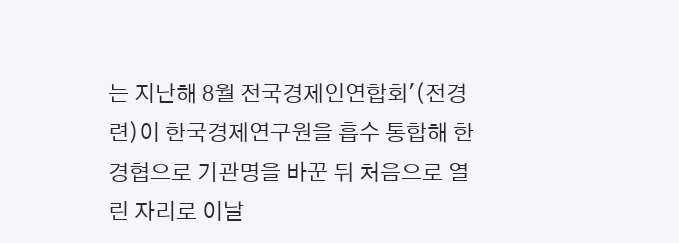는 지난해 8월 전국경제인연합회'(전경련)이 한국경제연구원을 흡수 통합해 한경협으로 기관명을 바꾼 뒤 처음으로 열린 자리로 이날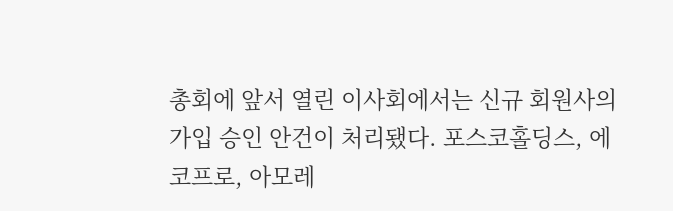총회에 앞서 열린 이사회에서는 신규 회원사의 가입 승인 안건이 처리됐다. 포스코홀딩스, 에코프로, 아모레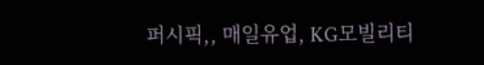퍼시픽,, 매일유업, KG모빌리티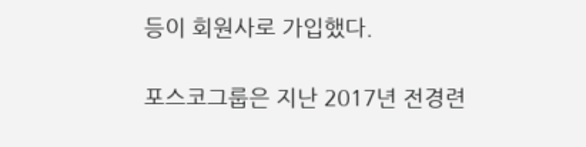등이 회원사로 가입했다.

포스코그룹은 지난 2017년 전경련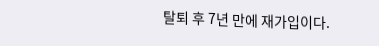탈퇴 후 7년 만에 재가입이다.